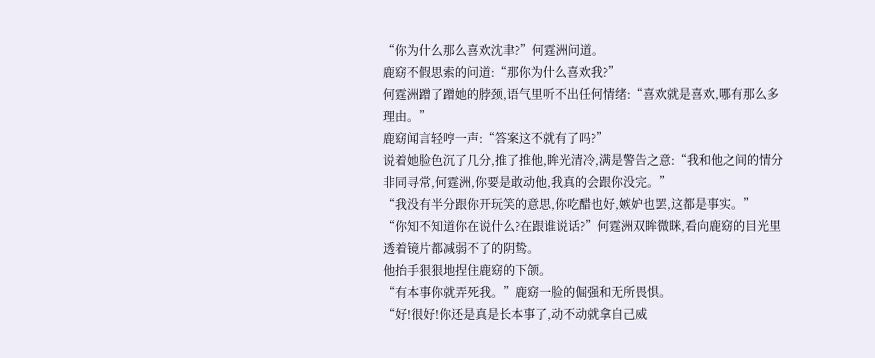“你为什么那么喜欢沈聿?”何霆洲问道。
鹿窈不假思索的问道:“那你为什么喜欢我?”
何霆洲蹭了蹭她的脖颈,语气里听不出任何情绪:“喜欢就是喜欢,哪有那么多理由。”
鹿窈闻言轻哼一声:“答案这不就有了吗?”
说着她脸色沉了几分,推了推他,眸光清冷,满是警告之意:“我和他之间的情分非同寻常,何霆洲,你要是敢动他,我真的会跟你没完。”
“我没有半分跟你开玩笑的意思,你吃醋也好,嫉妒也罢,这都是事实。”
“你知不知道你在说什么?在跟谁说话?”何霆洲双眸微眯,看向鹿窈的目光里透着镜片都减弱不了的阴鸷。
他抬手狠狠地捏住鹿窈的下颌。
“有本事你就弄死我。”鹿窈一脸的倔强和无所畏惧。
“好!很好!你还是真是长本事了,动不动就拿自己威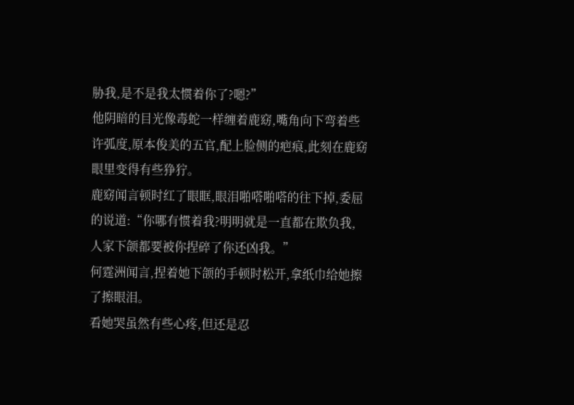胁我,是不是我太惯着你了?嗯?”
他阴暗的目光像毒蛇一样缠着鹿窈,嘴角向下弯着些许弧度,原本俊美的五官,配上脸侧的疤痕,此刻在鹿窈眼里变得有些狰狞。
鹿窈闻言顿时红了眼眶,眼泪啪嗒啪嗒的往下掉,委屈的说道:“你哪有惯着我?明明就是一直都在欺负我,人家下颌都要被你捏碎了你还凶我。”
何霆洲闻言,捏着她下颌的手顿时松开,拿纸巾给她擦了擦眼泪。
看她哭虽然有些心疼,但还是忍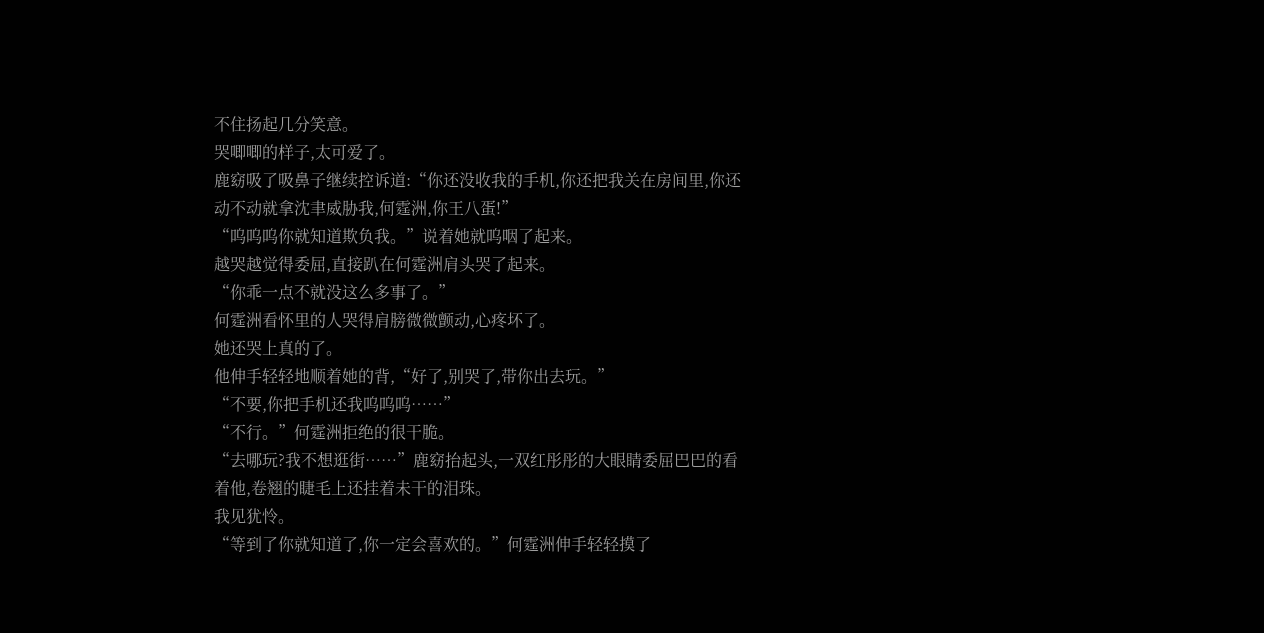不住扬起几分笑意。
哭唧唧的样子,太可爱了。
鹿窈吸了吸鼻子继续控诉道:“你还没收我的手机,你还把我关在房间里,你还动不动就拿沈聿威胁我,何霆洲,你王八蛋!”
“呜呜呜你就知道欺负我。”说着她就呜咽了起来。
越哭越觉得委屈,直接趴在何霆洲肩头哭了起来。
“你乖一点不就没这么多事了。”
何霆洲看怀里的人哭得肩膀微微颤动,心疼坏了。
她还哭上真的了。
他伸手轻轻地顺着她的背,“好了,别哭了,带你出去玩。”
“不要,你把手机还我呜呜呜……”
“不行。”何霆洲拒绝的很干脆。
“去哪玩?我不想逛街……”鹿窈抬起头,一双红彤彤的大眼睛委屈巴巴的看着他,卷翘的睫毛上还挂着未干的泪珠。
我见犹怜。
“等到了你就知道了,你一定会喜欢的。”何霆洲伸手轻轻摸了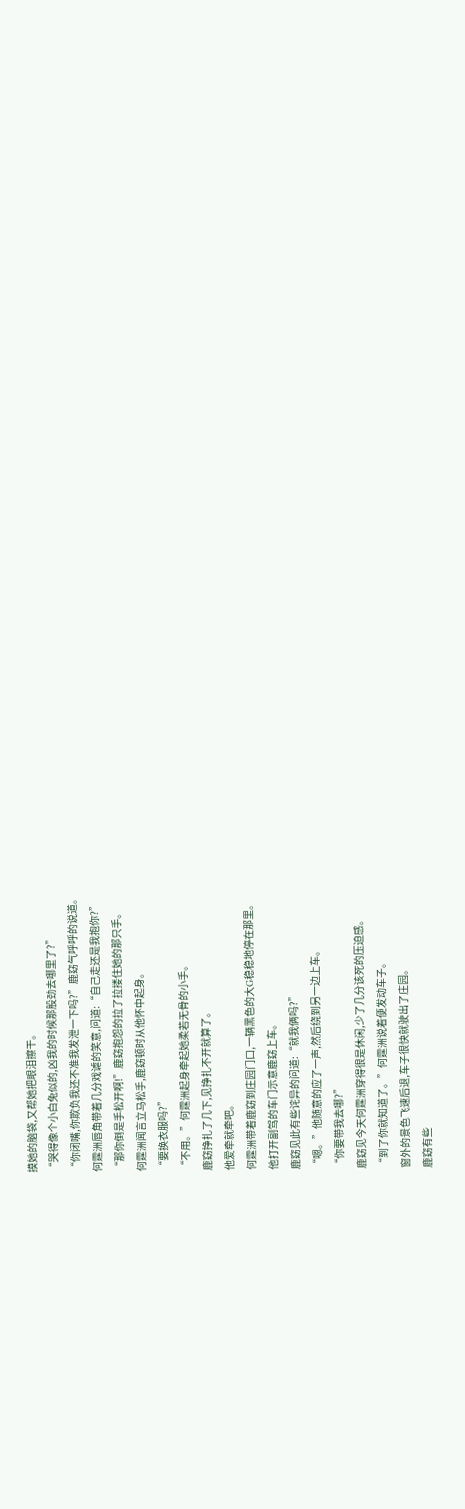摸她的脑袋,又帮她把眼泪擦干。
“哭得像个小白兔似的,凶我的时候那股劲去哪里了?”
“你闭嘴,你欺负我还不准我发泄一下吗?”鹿窈气呼呼的说道。
何霆洲唇角带着几分戏谑的笑意,问道:“自己走还是我抱你?”
“那你倒是手松开啊!”鹿窈抱怨的拉了拉搂住她的那只手。
何霆洲闻言立马松手,鹿窈顿时从他怀中起身。
“要换衣服吗?”
“不用。”何霆洲起身牵起她柔若无骨的小手。
鹿窈挣扎了几下,见挣扎不开就算了。
他爱牵就牵吧。
何霆洲带着鹿窈到庄园门口,一辆黑色的大G稳稳地停在那里。
他打开副驾的车门示意鹿窈上车。
鹿窈见此有些诧异的问道:“就我俩吗?”
“嗯。”他随意的应了一声,然后绕到另一边上车。
“你要带我去哪?”
鹿窈见今天何霆洲穿得很是休闲,少了几分该死的压迫感。
“到了你就知道了。”何霆洲说着便发动车子。
窗外的景色飞速后退,车子很快就驶出了庄园。
鹿窈有些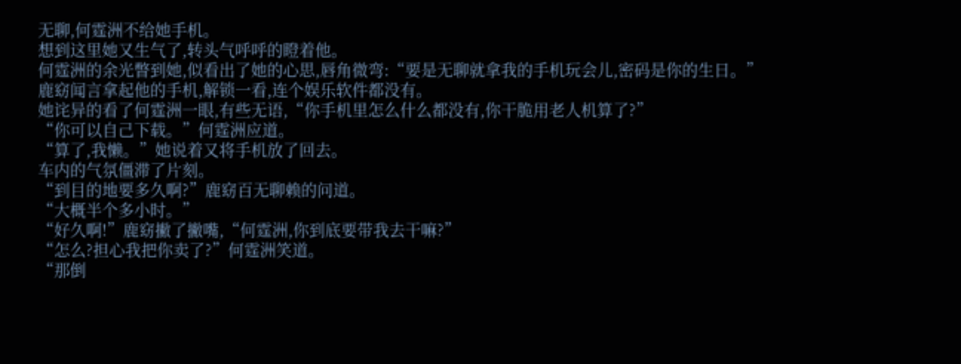无聊,何霆洲不给她手机。
想到这里她又生气了,转头气呼呼的瞪着他。
何霆洲的余光瞥到她,似看出了她的心思,唇角微弯:“要是无聊就拿我的手机玩会儿,密码是你的生日。”
鹿窈闻言拿起他的手机,解锁一看,连个娱乐软件都没有。
她诧异的看了何霆洲一眼,有些无语,“你手机里怎么什么都没有,你干脆用老人机算了?”
“你可以自己下载。”何霆洲应道。
“算了,我懒。”她说着又将手机放了回去。
车内的气氛僵滞了片刻。
“到目的地要多久啊?”鹿窈百无聊赖的问道。
“大概半个多小时。”
“好久啊!”鹿窈撇了撇嘴,“何霆洲,你到底要带我去干嘛?”
“怎么?担心我把你卖了?”何霆洲笑道。
“那倒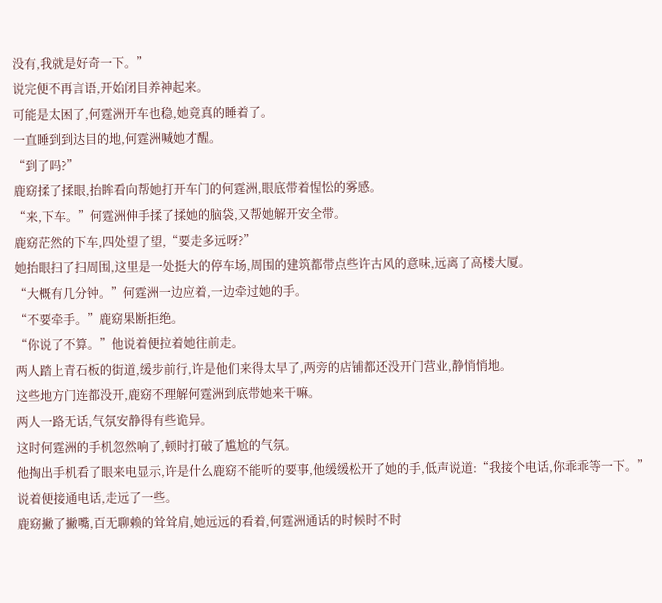没有,我就是好奇一下。”
说完便不再言语,开始闭目养神起来。
可能是太困了,何霆洲开车也稳,她竟真的睡着了。
一直睡到到达目的地,何霆洲喊她才醒。
“到了吗?”
鹿窈揉了揉眼,抬眸看向帮她打开车门的何霆洲,眼底带着惺忪的雾感。
“来,下车。”何霆洲伸手揉了揉她的脑袋,又帮她解开安全带。
鹿窈茫然的下车,四处望了望,“要走多远呀?”
她抬眼扫了扫周围,这里是一处挺大的停车场,周围的建筑都带点些许古风的意味,远离了高楼大厦。
“大概有几分钟。”何霆洲一边应着,一边牵过她的手。
“不要牵手。”鹿窈果断拒绝。
“你说了不算。”他说着便拉着她往前走。
两人踏上青石板的街道,缓步前行,许是他们来得太早了,两旁的店铺都还没开门营业,静悄悄地。
这些地方门连都没开,鹿窈不理解何霆洲到底带她来干嘛。
两人一路无话,气氛安静得有些诡异。
这时何霆洲的手机忽然响了,顿时打破了尴尬的气氛。
他掏出手机看了眼来电显示,许是什么鹿窈不能听的要事,他缓缓松开了她的手,低声说道:“我接个电话,你乖乖等一下。”
说着便接通电话,走远了一些。
鹿窈撇了撇嘴,百无聊赖的耸耸肩,她远远的看着,何霆洲通话的时候时不时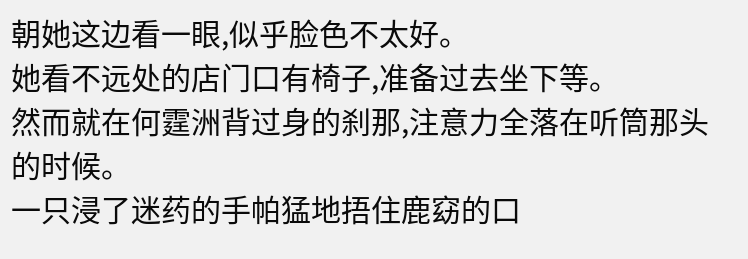朝她这边看一眼,似乎脸色不太好。
她看不远处的店门口有椅子,准备过去坐下等。
然而就在何霆洲背过身的刹那,注意力全落在听筒那头的时候。
一只浸了迷药的手帕猛地捂住鹿窈的口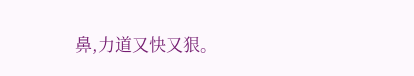鼻,力道又快又狠。